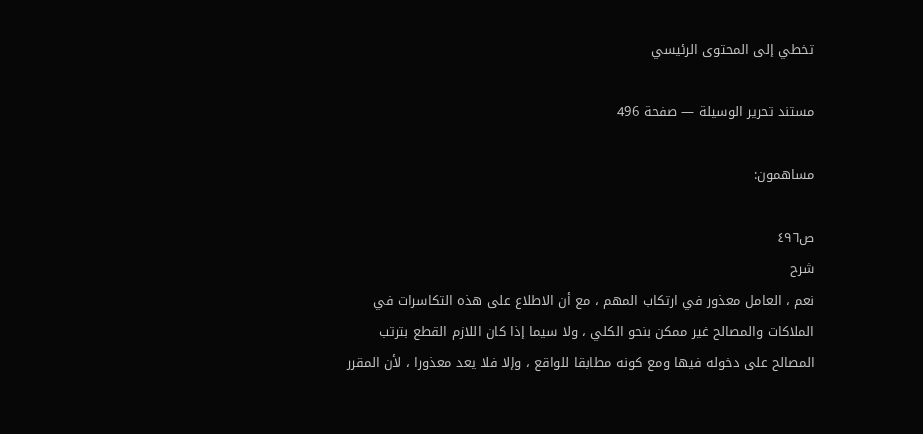تخطي إلى المحتوى الرئيسي

مستند تحرير الوسيلة — صفحة 496

مساهمون:

ص٤٩٦
شرح
نعم ، العامل معذور في ارتكاب المهم ، مع أن الاطلاع على هذه التكاسرات في الملاكات والمصالح غير ممكن بنحو الكلي ، ولا سيما إذا كان اللازم القطع بترتب المصالح على دخوله فيها ومع كونه مطابقا للواقع ، وإلا فلا يعد معذورا ، لأن المقرر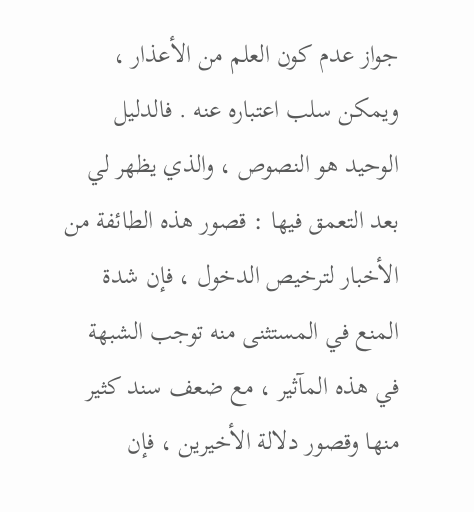جواز عدم كون العلم من الأعذار ، ويمكن سلب اعتباره عنه . فالدليل الوحيد هو النصوص ، والذي يظهر لي بعد التعمق فيها : قصور هذه الطائفة من الأخبار لترخيص الدخول ، فإن شدة المنع في المستثنى منه توجب الشبهة في هذه المآثير ، مع ضعف سند كثير منها وقصور دلالة الأخيرين ، فإن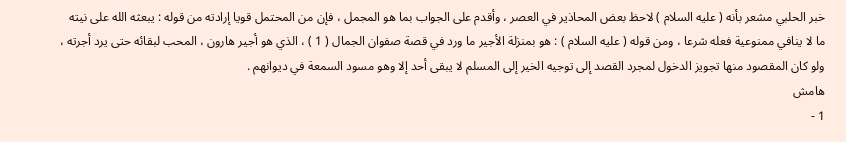خبر الحلبي مشعر بأنه ( عليه السلام ) لاحظ بعض المحاذير في العصر ، وأقدم على الجواب بما هو المجمل ، فإن من المحتمل قويا إرادته من قوله : يبعثه الله على نيته ما لا ينافي ممنوعية فعله شرعا ، ومن قوله ( عليه السلام ) : هو بمنزلة الأجير ما ورد في قصة صفوان الجمال ( 1 ) ، الذي هو أجير هارون ، المحب لبقائه حتى يرد أجرته ، ولو كان المقصود منها تجويز الدخول لمجرد القصد إلى توجيه الخير إلى المسلم لا يبقى أحد إلا وهو مسود السمعة في ديوانهم .
هامش
1 -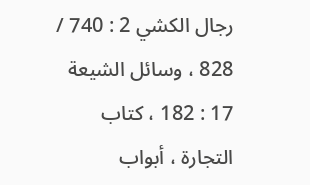رجال الكشي 2 : 740 / 828 ، وسائل الشيعة 17 : 182 ، كتاب التجارة ، أبواب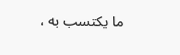ما يكتسب به ،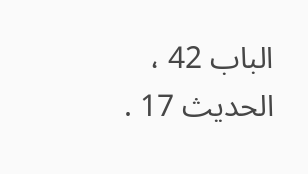الباب 42 ، الحديث 17 .